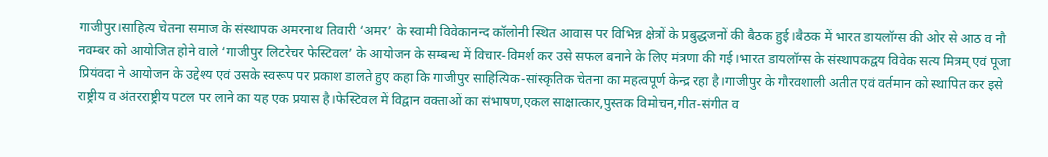गाजीपुर।साहित्य चेतना समाज के संस्थापक अमरनाथ तिवारी ‘अमर’ के स्वामी विवेकानन्द कॉलोनी स्थित आवास पर विभिन्न क्षेत्रों के प्रबुद्धजनों की बैठक हुई।बैठक में भारत डायलॉग्स की ओर से आठ व नौ नवम्बर को आयोजित होने वाले ‘गाजीपुर लिटरेचर फेस्टिवल’ के आयोजन के सम्बन्ध में विचार-विमर्श कर उसे सफल बनाने के लिए मंत्रणा की गई।भारत डायलॉग्स के संस्थापकद्वय विवेक सत्य मित्रम् एवं पूजा प्रियंवदा ने आयोजन के उद्देश्य एवं उसके स्वरूप पर प्रकाश डालते हुए कहा कि गाजीपुर साहित्यिक-सांस्कृतिक चेतना का महत्वपूर्ण केन्द्र रहा है।गाजीपुर के गौरवशाली अतीत एवं वर्तमान को स्थापित कर इसे राष्ट्रीय व अंतरराष्ट्रीय पटल पर लाने का यह एक प्रयास है।फेस्टिवल में विद्वान वक्ताओं का संभाषण,एकल साक्षात्कार,पुस्तक विमोचन,गीत-संगीत व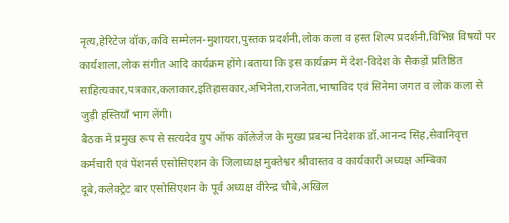नृत्य,हेरिटेज वॉक,कवि सम्मेलन-मुशायरा,पुस्तक प्रदर्शनी,लोक कला व हस्त शिल्प प्रदर्शनी,विभिन्न विषयों पर कार्यशाला,लोक संगीत आदि कार्यक्रम होंगे।बताया कि इस कार्यक्रम में देश-विदेश के सैकड़ों प्रतिष्ठित साहित्यकार,पत्रकार,कलाकार,इतिहासकार,अभिनेता,राजनेता,भाषाविद एवं सिनेमा जगत व लोक कला से जुड़ी हस्तियाँ भाग लेंगी।
बैठक में प्रमुख रूप से सत्यदेव ग्रुप ऑफ कॉलेजेज के मुख्य प्रबन्ध निदेशक डॉ.आनन्द सिंह,सेवानिवृत्त कर्मचारी एवं पेंशनर्स एसोसिएशन के जिलाध्यक्ष मुक्तेश्वर श्रीवास्तव व कार्यकारी अध्यक्ष अम्बिका दूबे,कलेक्ट्रेट बार एसोसिएशन के पूर्व अध्यक्ष वीरेन्द्र चौबे,अखिल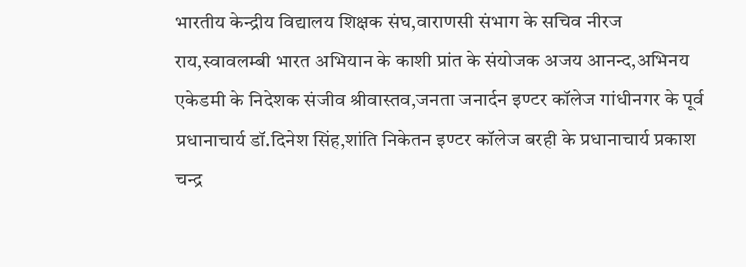भारतीय केन्द्रीय विद्यालय शिक्षक संघ,वाराणसी संभाग के सचिव नीरज राय,स्वावलम्बी भारत अभियान के काशी प्रांत के संयोजक अजय आनन्द,अभिनय एकेडमी के निदेशक संजीव श्रीवास्तव,जनता जनार्दन इण्टर कॉलेज गांधीनगर के पूर्व प्रधानाचार्य डॉ.दिनेश सिंह,शांति निकेतन इण्टर कॉलेज बरही के प्रधानाचार्य प्रकाश चन्द्र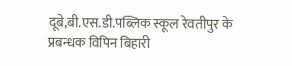दूबे,बी.एस.डी.पब्लिक स्कूल रेवतीपुर के प्रबन्धक विपिन बिहारी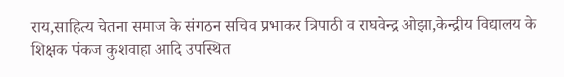राय,साहित्य चेतना समाज के संगठन सचिव प्रभाकर त्रिपाठी व राघवेन्द्र ओझा,केन्द्रीय विद्यालय के शिक्षक पंकज कुशवाहा आदि उपस्थित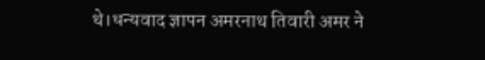थे।धन्यवाद ज्ञापन अमरनाथ तिवारी अमर ने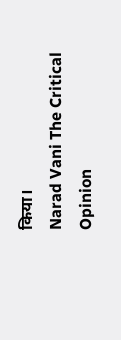किया।
Narad Vani The Critical Opinion